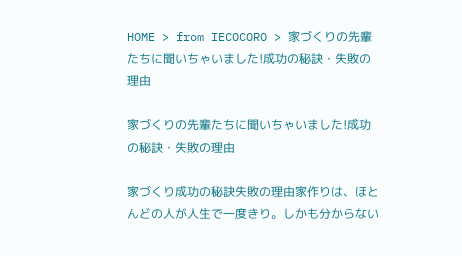HOME > from IECOCORO > 家づくりの先輩たちに聞いちゃいました!成功の秘訣・失敗の理由

家づくりの先輩たちに聞いちゃいました!成功の秘訣・失敗の理由

家づくり成功の秘訣失敗の理由家作りは、ほとんどの人が人生で一度きり。しかも分からない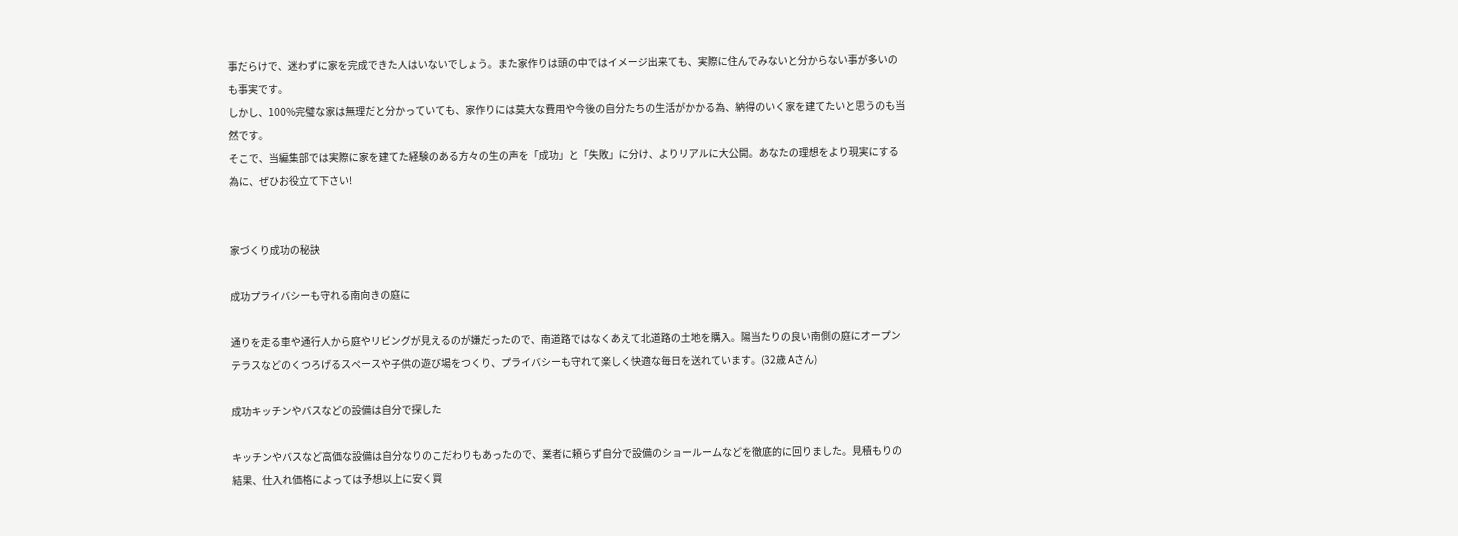事だらけで、迷わずに家を完成できた人はいないでしょう。また家作りは頭の中ではイメージ出来ても、実際に住んでみないと分からない事が多いのも事実です。
しかし、100%完璧な家は無理だと分かっていても、家作りには莫大な費用や今後の自分たちの生活がかかる為、納得のいく家を建てたいと思うのも当然です。
そこで、当編集部では実際に家を建てた経験のある方々の生の声を「成功」と「失敗」に分け、よりリアルに大公開。あなたの理想をより現実にする為に、ぜひお役立て下さい!


家づくり成功の秘訣

成功プライバシーも守れる南向きの庭に

通りを走る車や通行人から庭やリビングが見えるのが嫌だったので、南道路ではなくあえて北道路の土地を購入。陽当たりの良い南側の庭にオープンテラスなどのくつろげるスペースや子供の遊び場をつくり、プライバシーも守れて楽しく快適な毎日を送れています。(32歳 Aさん)

成功キッチンやバスなどの設備は自分で探した

キッチンやバスなど高価な設備は自分なりのこだわりもあったので、業者に頼らず自分で設備のショールームなどを徹底的に回りました。見積もりの結果、仕入れ価格によっては予想以上に安く買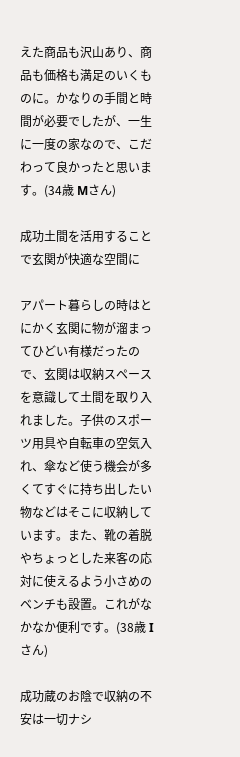えた商品も沢山あり、商品も価格も満足のいくものに。かなりの手間と時間が必要でしたが、一生に一度の家なので、こだわって良かったと思います。(34歳 Mさん)

成功土間を活用することで玄関が快適な空間に

アパート暮らしの時はとにかく玄関に物が溜まってひどい有様だったので、玄関は収納スペースを意識して土間を取り入れました。子供のスポーツ用具や自転車の空気入れ、傘など使う機会が多くてすぐに持ち出したい物などはそこに収納しています。また、靴の着脱やちょっとした来客の応対に使えるよう小さめのベンチも設置。これがなかなか便利です。(38歳 Iさん)

成功蔵のお陰で収納の不安は一切ナシ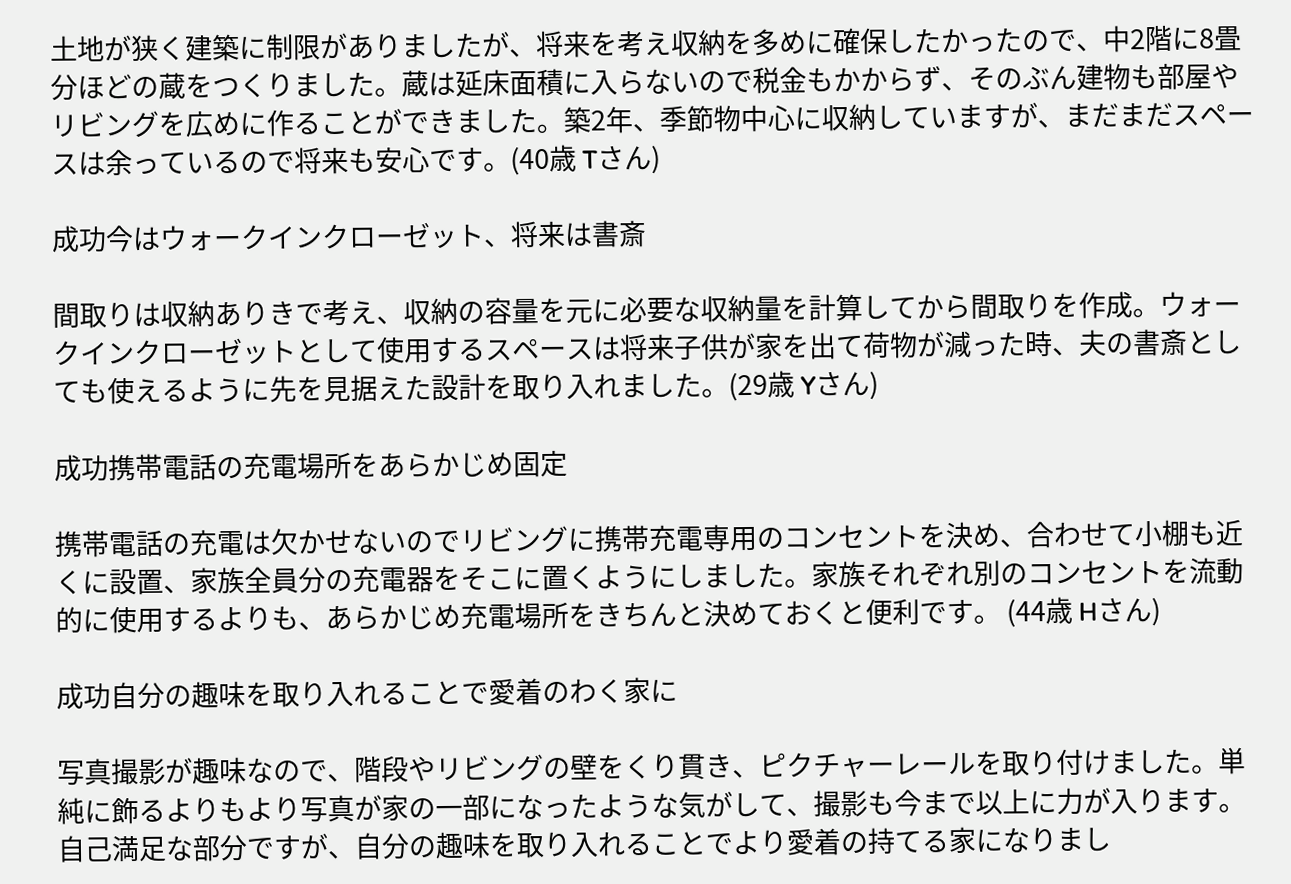土地が狭く建築に制限がありましたが、将来を考え収納を多めに確保したかったので、中2階に8畳分ほどの蔵をつくりました。蔵は延床面積に入らないので税金もかからず、そのぶん建物も部屋やリビングを広めに作ることができました。築2年、季節物中心に収納していますが、まだまだスペースは余っているので将来も安心です。(40歳 Tさん)

成功今はウォークインクローゼット、将来は書斎

間取りは収納ありきで考え、収納の容量を元に必要な収納量を計算してから間取りを作成。ウォークインクローゼットとして使用するスペースは将来子供が家を出て荷物が減った時、夫の書斎としても使えるように先を見据えた設計を取り入れました。(29歳 Yさん)

成功携帯電話の充電場所をあらかじめ固定

携帯電話の充電は欠かせないのでリビングに携帯充電専用のコンセントを決め、合わせて小棚も近くに設置、家族全員分の充電器をそこに置くようにしました。家族それぞれ別のコンセントを流動的に使用するよりも、あらかじめ充電場所をきちんと決めておくと便利です。 (44歳 Hさん)

成功自分の趣味を取り入れることで愛着のわく家に

写真撮影が趣味なので、階段やリビングの壁をくり貫き、ピクチャーレールを取り付けました。単純に飾るよりもより写真が家の一部になったような気がして、撮影も今まで以上に力が入ります。自己満足な部分ですが、自分の趣味を取り入れることでより愛着の持てる家になりまし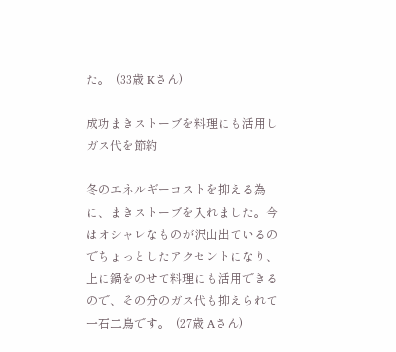た。  (33歳 Kさん)

成功まきストーブを料理にも活用しガス代を節約

冬のエネルギーコストを抑える為に、まきストーブを入れました。今はオシャレなものが沢山出ているのでちょっとしたアクセントになり、上に鍋をのせて料理にも活用できるので、その分のガス代も抑えられて一石二鳥です。  (27歳 Aさん)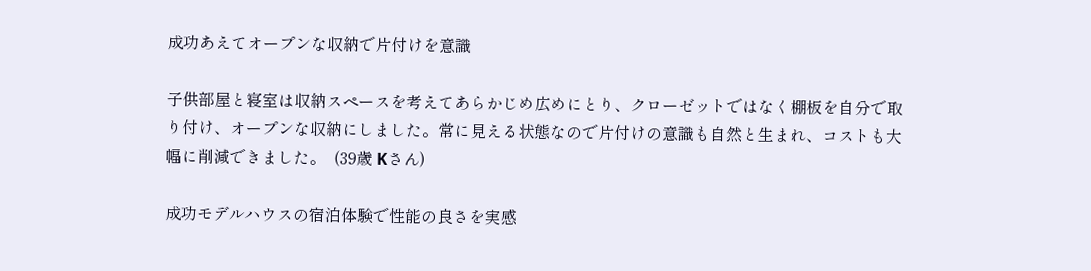成功あえてオープンな収納で片付けを意識

子供部屋と寝室は収納スペースを考えてあらかじめ広めにとり、クローゼットではなく棚板を自分で取り付け、オープンな収納にしました。常に見える状態なので片付けの意識も自然と生まれ、コストも大幅に削減できました。  (39歳 Kさん)

成功モデルハウスの宿泊体験で性能の良さを実感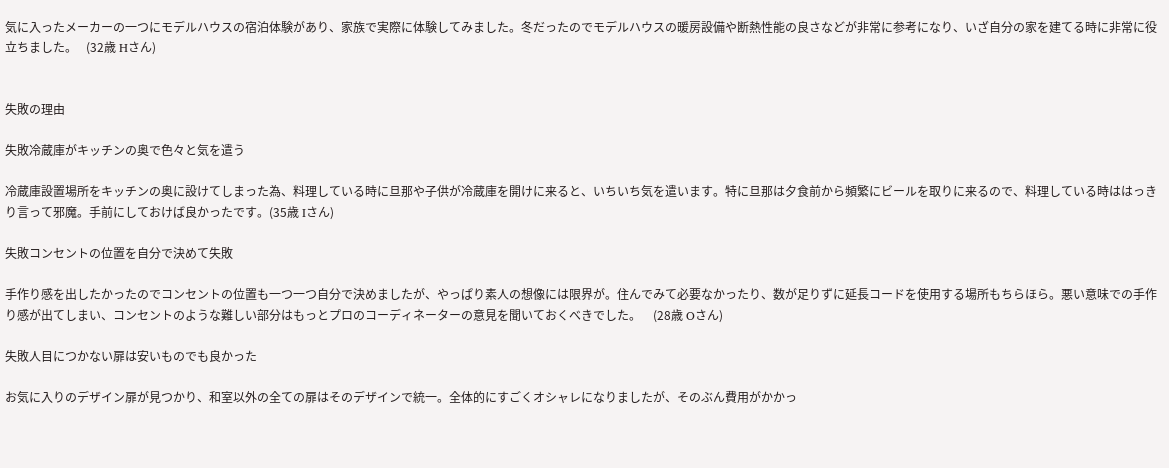気に入ったメーカーの一つにモデルハウスの宿泊体験があり、家族で実際に体験してみました。冬だったのでモデルハウスの暖房設備や断熱性能の良さなどが非常に参考になり、いざ自分の家を建てる時に非常に役立ちました。   (32歳 Hさん)


失敗の理由

失敗冷蔵庫がキッチンの奥で色々と気を遣う

冷蔵庫設置場所をキッチンの奥に設けてしまった為、料理している時に旦那や子供が冷蔵庫を開けに来ると、いちいち気を遣います。特に旦那は夕食前から頻繁にビールを取りに来るので、料理している時ははっきり言って邪魔。手前にしておけば良かったです。(35歳 Iさん)

失敗コンセントの位置を自分で決めて失敗

手作り感を出したかったのでコンセントの位置も一つ一つ自分で決めましたが、やっぱり素人の想像には限界が。住んでみて必要なかったり、数が足りずに延長コードを使用する場所もちらほら。悪い意味での手作り感が出てしまい、コンセントのような難しい部分はもっとプロのコーディネーターの意見を聞いておくべきでした。    (28歳 Oさん)

失敗人目につかない扉は安いものでも良かった

お気に入りのデザイン扉が見つかり、和室以外の全ての扉はそのデザインで統一。全体的にすごくオシャレになりましたが、そのぶん費用がかかっ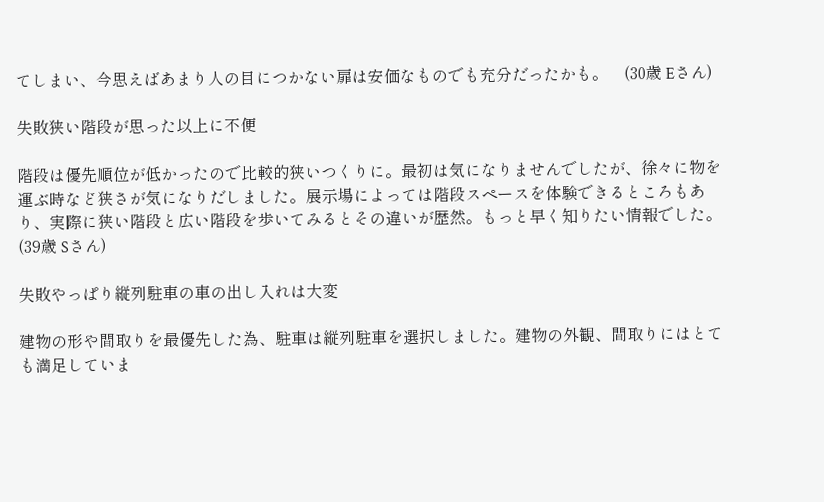てしまい、今思えばあまり人の目につかない扉は安価なものでも充分だったかも。    (30歳 Eさん)

失敗狭い階段が思った以上に不便

階段は優先順位が低かったので比較的狭いつくりに。最初は気になりませんでしたが、徐々に物を運ぶ時など狭さが気になりだしました。展示場によっては階段スペースを体験できるところもあり、実際に狭い階段と広い階段を歩いてみるとその違いが歴然。もっと早く知りたい情報でした。  (39歳 Sさん)

失敗やっぱり縦列駐車の車の出し入れは大変

建物の形や間取りを最優先した為、駐車は縦列駐車を選択しました。建物の外観、間取りにはとても満足していま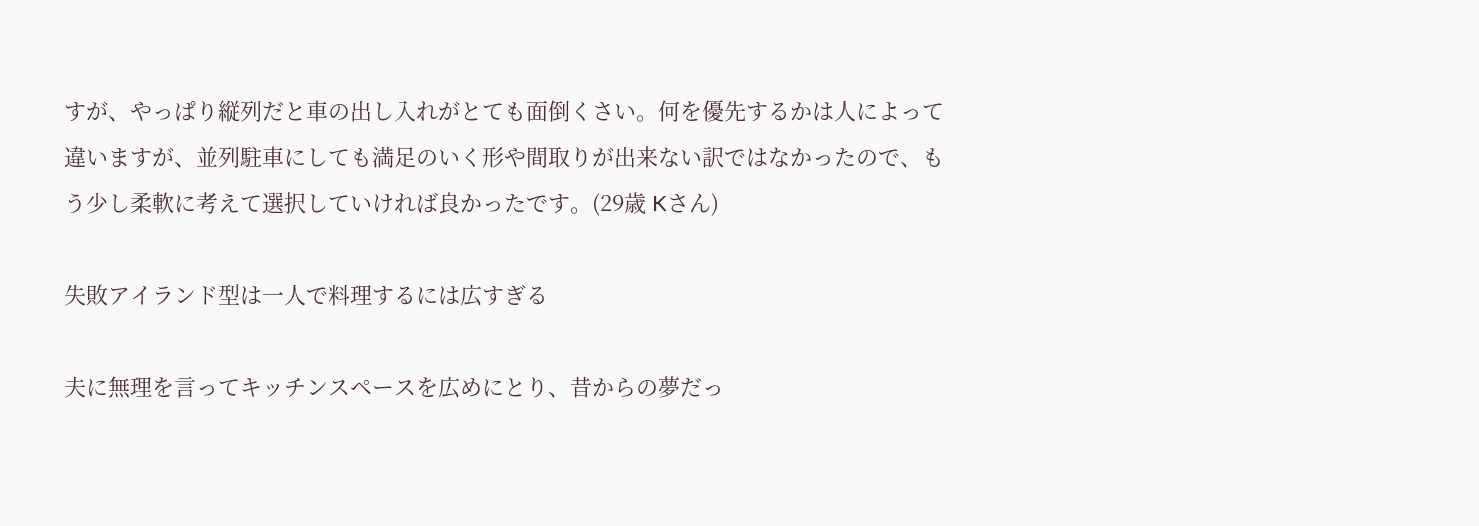すが、やっぱり縦列だと車の出し入れがとても面倒くさい。何を優先するかは人によって違いますが、並列駐車にしても満足のいく形や間取りが出来ない訳ではなかったので、もう少し柔軟に考えて選択していければ良かったです。(29歳 Kさん)

失敗アイランド型は一人で料理するには広すぎる

夫に無理を言ってキッチンスペースを広めにとり、昔からの夢だっ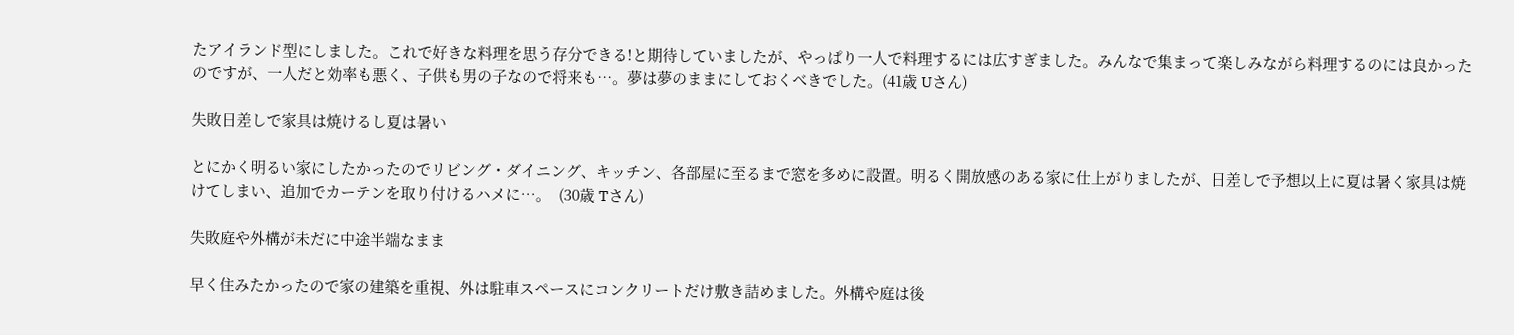たアイランド型にしました。これで好きな料理を思う存分できる!と期待していましたが、やっぱり一人で料理するには広すぎました。みんなで集まって楽しみながら料理するのには良かったのですが、一人だと効率も悪く、子供も男の子なので将来も…。夢は夢のままにしておくべきでした。(41歳 Uさん)

失敗日差しで家具は焼けるし夏は暑い

とにかく明るい家にしたかったのでリビング・ダイニング、キッチン、各部屋に至るまで窓を多めに設置。明るく開放感のある家に仕上がりましたが、日差しで予想以上に夏は暑く家具は焼けてしまい、追加でカーテンを取り付けるハメに…。  (30歳 Tさん)

失敗庭や外構が未だに中途半端なまま

早く住みたかったので家の建築を重視、外は駐車スペースにコンクリートだけ敷き詰めました。外構や庭は後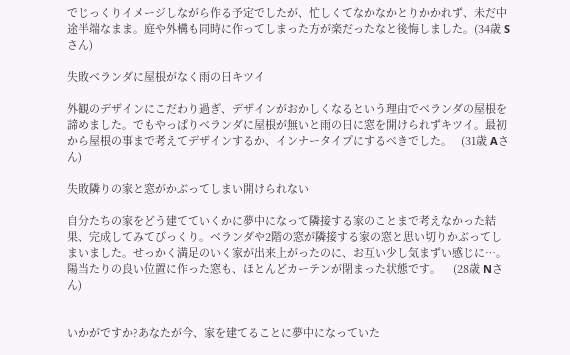でじっくりイメージしながら作る予定でしたが、忙しくてなかなかとりかかれず、未だ中途半端なまま。庭や外構も同時に作ってしまった方が楽だったなと後悔しました。(34歳 Sさん)

失敗ベランダに屋根がなく雨の日キツイ

外観のデザインにこだわり過ぎ、デザインがおかしくなるという理由でベランダの屋根を諦めました。でもやっぱりベランダに屋根が無いと雨の日に窓を開けられずキツイ。最初から屋根の事まで考えてデザインするか、インナータイプにするべきでした。   (31歳 Aさん)

失敗隣りの家と窓がかぶってしまい開けられない

自分たちの家をどう建てていくかに夢中になって隣接する家のことまで考えなかった結果、完成してみてびっくり。ベランダや2階の窓が隣接する家の窓と思い切りかぶってしまいました。せっかく満足のいく家が出来上がったのに、お互い少し気まずい感じに…。陽当たりの良い位置に作った窓も、ほとんどカーテンが閉まった状態です。    (28歳 Nさん)


いかがですか?あなたが今、家を建てることに夢中になっていた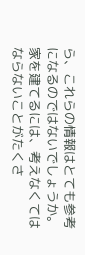ら、これらの情報はとても参考になるのではないでしょうか。
家を建てるには、考えなくてはならないことがたくさ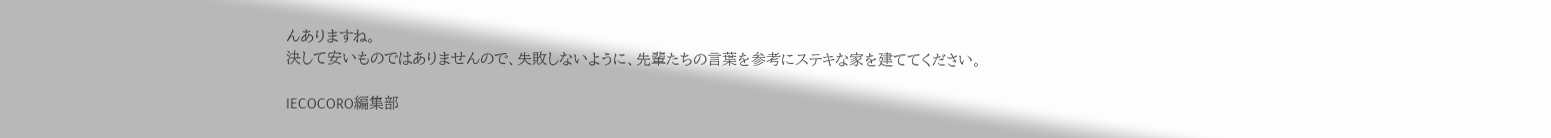んありますね。
決して安いものではありませんので、失敗しないように、先輩たちの言葉を参考にステキな家を建ててください。

IECOCORO編集部